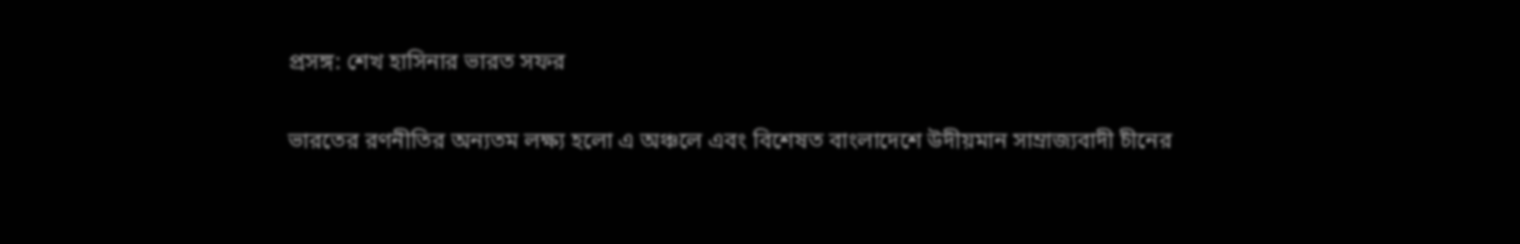প্রসঙ্গ: শেখ হাসিনার ভারত সফর

ভারতের রণনীতির অন্যতম লক্ষ্য হলো এ অঞ্চলে এবং বিশেষত বাংলাদেশে উদীয়মান সাম্রাজ্যবাদী চীনের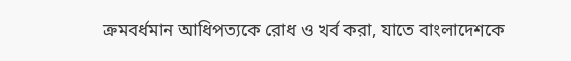ক্রমবর্ধমান আধিপত্যকে রোধ ও খর্ব করা, যাতে বাংলাদেশকে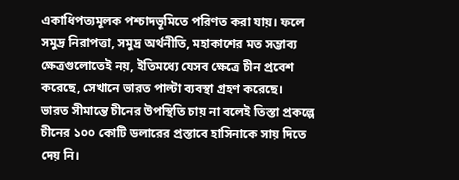একাধিপত্যমূলক পশ্চাদভূমিতে পরিণত করা যায়। ফলে সমুদ্র নিরাপত্তা, সমুদ্র অর্থনীতি, মহাকাশের মত সম্ভাব্য ক্ষেত্রগুলোতেই নয়, ইতিমধ্যে যেসব ক্ষেত্রে চীন প্রবেশ করেছে, সেখানে ভারত পাল্টা ব্যবস্থা গ্রহণ করেছে।
ভারত সীমান্তে চীনের উপস্থিতি চায় না বলেই তিস্তা প্রকল্পে চীনের ১০০ কোটি ডলারের প্রস্তাবে হাসিনাকে সায় দিতে দেয় নি।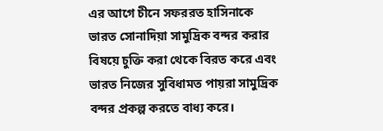এর আগে চীনে সফররত হাসিনাকে ভারত সোনাদিয়া সামুদ্রিক বন্দর করার বিষয়ে চুক্তি করা থেকে বিরত করে এবং ভারত নিজের সুবিধামত পায়রা সামুদ্রিক বন্দর প্রকল্প করতে বাধ্য করে।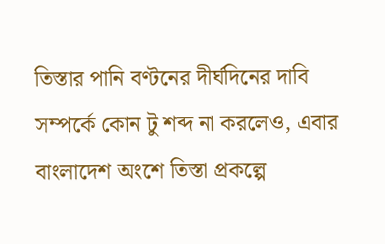তিস্তার পানি বণ্টনের দীর্ঘদিনের দাবি সম্পর্কে কোন টু শব্দ না করলেও, এবার বাংলাদেশ অংশে তিস্তা প্রকল্পে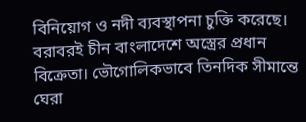বিনিয়োগ ও নদী ব্যবস্থাপনা চুক্তি করেছে।
বরাবরই চীন বাংলাদেশে অস্ত্রের প্রধান বিক্রেতা। ভৌগোলিকভাবে তিনদিক সীমান্তে ঘেরা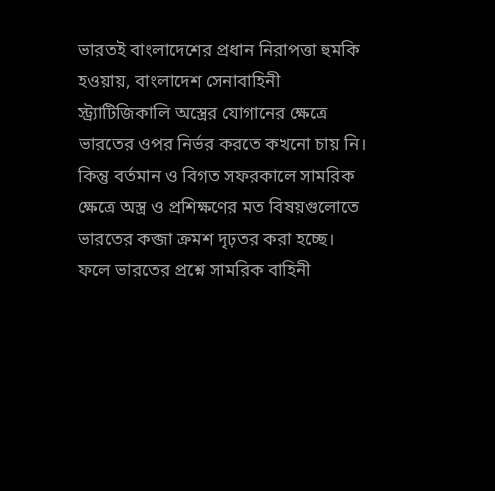ভারতই বাংলাদেশের প্রধান নিরাপত্তা হুমকি হওয়ায়, বাংলাদেশ সেনাবাহিনী স্ট্র্যাটিজিকালি অস্ত্রের যোগানের ক্ষেত্রে ভারতের ওপর নির্ভর করতে কখনো চায় নি। কিন্তু বর্তমান ও বিগত সফরকালে সামরিক ক্ষেত্রে অস্ত্র ও প্রশিক্ষণের মত বিষয়গুলোতে ভারতের কব্জা ক্রমশ দৃঢ়তর করা হচ্ছে। ফলে ভারতের প্রশ্নে সামরিক বাহিনী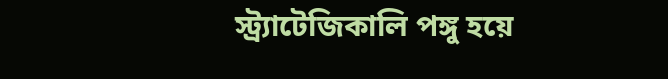স্ট্র্যাটেজিকালি পঙ্গু হয়ে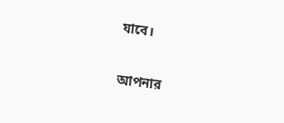যাবে।

আপনার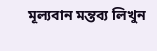মূল্যবান মন্তব্য লিখুন